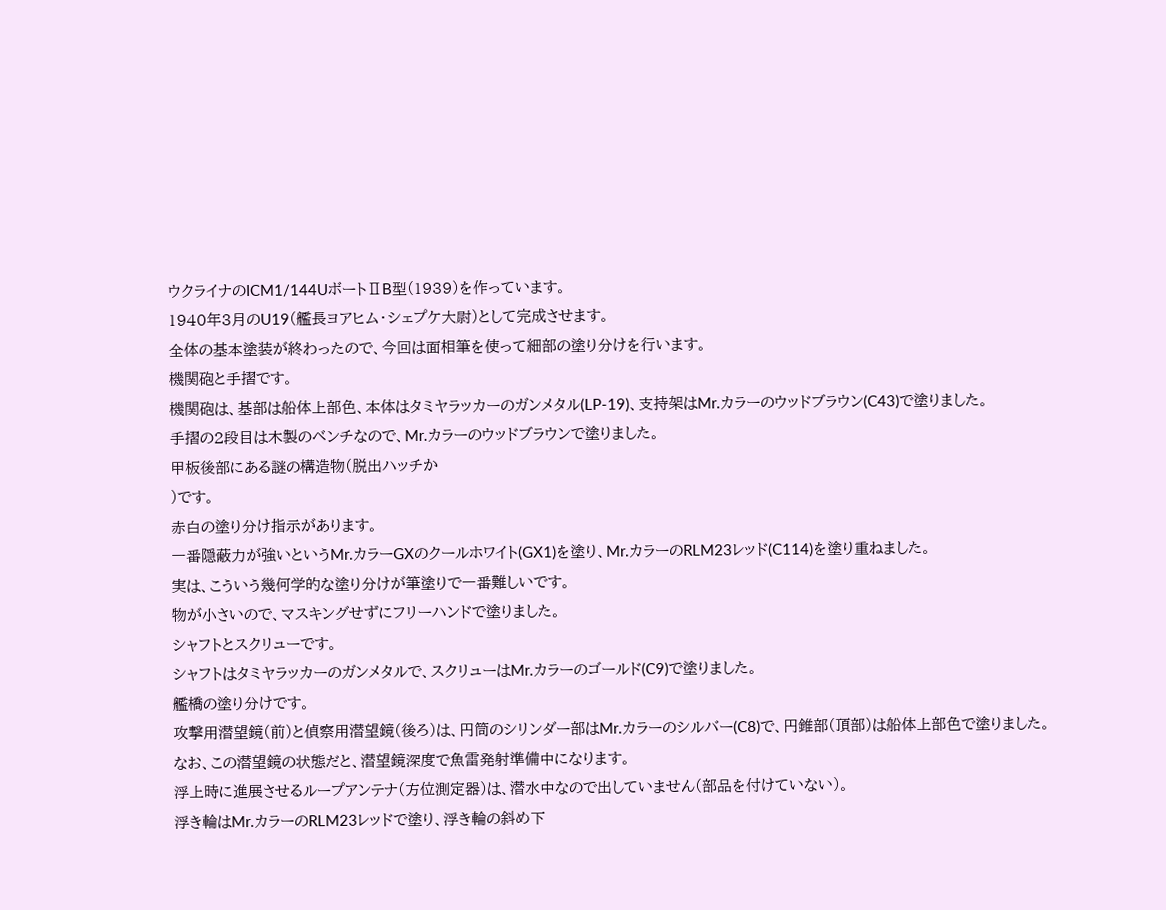ウクライナのICM1/144UボートⅡB型(1939)を作っています。
1940年3月のU19(艦長ヨアヒム・シェプケ大尉)として完成させます。
全体の基本塗装が終わったので、今回は面相筆を使って細部の塗り分けを行います。
機関砲と手摺です。
機関砲は、基部は船体上部色、本体はタミヤラッカーのガンメタル(LP-19)、支持架はMr.カラーのウッドブラウン(C43)で塗りました。
手摺の2段目は木製のベンチなので、Mr.カラーのウッドブラウンで塗りました。
甲板後部にある謎の構造物(脱出ハッチか
)です。
赤白の塗り分け指示があります。
一番隠蔽力が強いというMr.カラーGXのクールホワイト(GX1)を塗り、Mr.カラーのRLM23レッド(C114)を塗り重ねました。
実は、こういう幾何学的な塗り分けが筆塗りで一番難しいです。
物が小さいので、マスキングせずにフリーハンドで塗りました。
シャフトとスクリューです。
シャフトはタミヤラッカーのガンメタルで、スクリューはMr.カラーのゴールド(C9)で塗りました。
艦橋の塗り分けです。
攻撃用潜望鏡(前)と偵察用潜望鏡(後ろ)は、円筒のシリンダー部はMr.カラーのシルバー(C8)で、円錐部(頂部)は船体上部色で塗りました。
なお、この潜望鏡の状態だと、潜望鏡深度で魚雷発射準備中になります。
浮上時に進展させるループアンテナ(方位測定器)は、潜水中なので出していません(部品を付けていない)。
浮き輪はMr.カラーのRLM23レッドで塗り、浮き輪の斜め下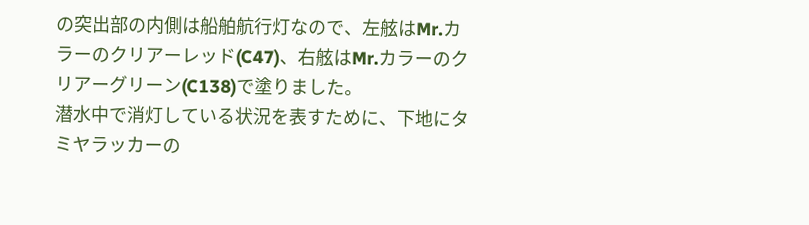の突出部の内側は船舶航行灯なので、左舷はMr.カラーのクリアーレッド(C47)、右舷はMr.カラーのクリアーグリーン(C138)で塗りました。
潜水中で消灯している状況を表すために、下地にタミヤラッカーの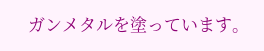ガンメタルを塗っています。